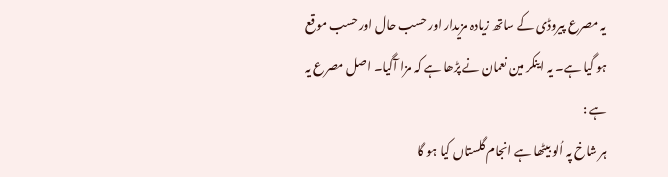یہ مصرع پیروڈی کے ساتھ زیادہ مزیدار اور حسب حال اور حسب موقع ہو گیا ہے۔ یہ اینکر مین نعمان نے پڑھا ہے کہ مزا آگیا۔ اصل مصرع یہ ہے :
ہر شاخ پہ اُلو بیٹھا ہے انجام گلستاں کیا ہو گا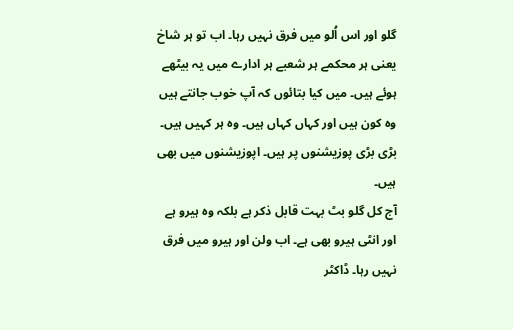گلو اور اس اُلو میں فرق نہیں رہا۔ اب تو ہر شاخ یعنی ہر محکمے ہر شعبے ہر ادارے میں یہ بیٹھے ہوئے ہیں۔ میں کیا بتائوں کہ آپ خوب جانتے ہیں وہ کون ہیں اور کہاں کہاں ہیں۔ وہ ہر کہیں ہیں۔ بڑی بڑی پوزیشنوں پر ہیں۔ اپوزیشنوں میں بھی ہیں۔
آج کل گلو بٹ بہت قابل ذکر ہے بلکہ وہ ہیرو ہے اور انٹی ہیرو بھی ہے۔ اب ولن اور ہیرو میں فرق نہیں رہا۔ ڈاکٹر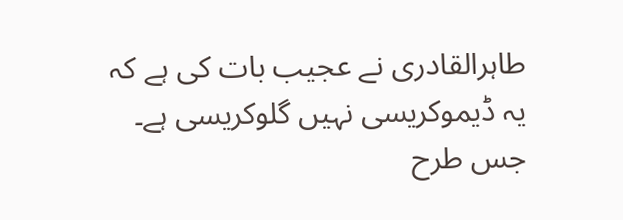طاہرالقادری نے عجیب بات کی ہے کہ یہ ڈیموکریسی نہیں گلوکریسی ہے۔ جس طرح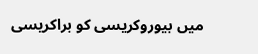میں بیوروکریسی کو براکریسی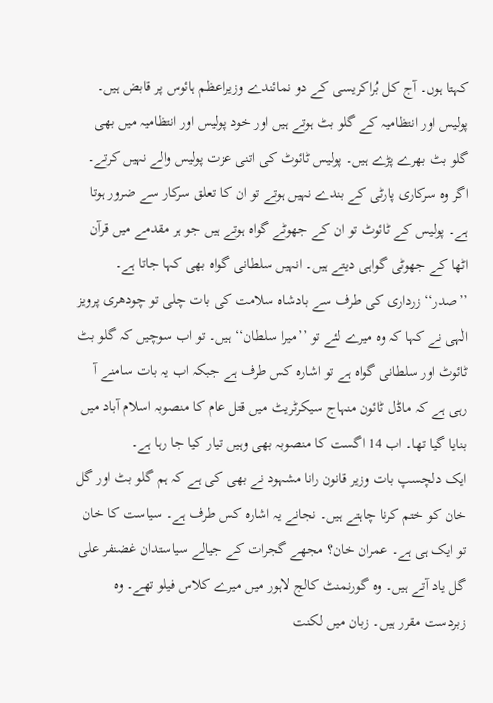کہتا ہوں۔ آج کل بُراکریسی کے دو نمائندے وزیراعظم ہائوس پر قابض ہیں۔
پولیس اور انتظامیہ کے گلو بٹ ہوتے ہیں اور خود پولیس اور انتظامیہ میں بھی گلو بٹ بھرے پڑے ہیں۔ پولیس ٹائوٹ کی اتنی عزت پولیس والے نہیں کرتے۔ اگر وہ سرکاری پارٹی کے بندے نہیں ہوتے تو ان کا تعلق سرکار سے ضرور ہوتا ہے۔ پولیس کے ٹائوٹ تو ان کے جھوٹے گواہ ہوتے ہیں جو ہر مقدمے میں قرآن اٹھا کے جھوٹی گواہی دیتے ہیں۔ انہیں سلطانی گواہ بھی کہا جاتا ہے۔ ’’صدر‘‘ زرداری کی طرف سے بادشاہ سلامت کی بات چلی تو چودھری پرویز الٰہی نے کہا کہ وہ میرے لئے تو ’’میرا سلطان‘‘ ہیں۔ تو اب سوچیں کہ گلو بٹ ٹائوٹ اور سلطانی گواہ ہے تو اشارہ کس طرف ہے جبکہ اب یہ بات سامنے آ رہی ہے کہ ماڈل ٹائون منہاج سیکرٹریٹ میں قتل عام کا منصوبہ اسلام آباد میں بنایا گیا تھا۔ اب 14 اگست کا منصوبہ بھی وہیں تیار کیا جا رہا ہے۔
ایک دلچسپ بات وزیر قانون رانا مشہود نے بھی کی ہے کہ ہم گلو بٹ اور گل خان کو ختم کرنا چاہتے ہیں۔ نجانے یہ اشارہ کس طرف ہے۔ سیاست کا خان تو ایک ہی ہے۔ عمران خان؟ مجھے گجرات کے جیالے سیاستدان غضنفر علی گل یاد آتے ہیں۔ وہ گورنمنٹ کالج لاہور میں میرے کلاس فیلو تھے۔ وہ زبردست مقرر ہیں۔ زبان میں لکنت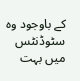کے باوجود وہ سٹوڈنٹس میں بہت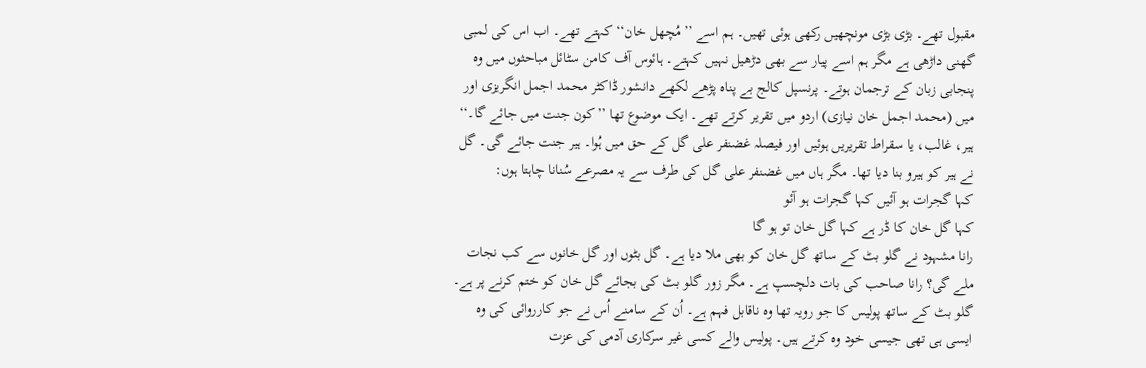مقبول تھے۔ بڑی بڑی مونچھیں رکھی ہوئی تھیں۔ ہم اسے ’’مُچھل خان‘‘ کہتے تھے۔ اب اس کی لمبی گھنی داڑھی ہے مگر ہم اسے پیار سے بھی دڑھیل نہیں کہتے۔ ہائوس آف کامن سٹائل مباحثوں میں وہ پنجابی زبان کے ترجمان ہوتے۔ پرنسپل کالج بے پناہ پڑھے لکھے دانشور ڈاکٹر محمد اجمل انگریزی اور میں (محمد اجمل خان نیازی) اردو میں تقریر کرتے تھے۔ ایک موضوع تھا ’’کون جنت میں جائے گا۔‘‘ ہیر، غالب، یا سقراط تقریریں ہوئیں اور فیصلہ غضنفر علی گل کے حق میں ہُوا۔ ہیر جنت جائے گی۔ گل نے ہیر کو ہیرو بنا دیا تھا۔ مگر ہاں میں غضنفر علی گل کی طرف سے یہ مصرعے سُنانا چاہتا ہوں:
کہا گجرات ہو آئیں کہا گجرات ہو آئو
کہا گل خان کا ڈر ہے کہا گل خان تو ہو گا
رانا مشہود نے گلو بٹ کے ساتھ گل خان کو بھی ملا دیا ہے۔ گل بٹوں اور گل خانوں سے کب نجات ملے گی؟ رانا صاحب کی بات دلچسپ ہے۔ مگر زور گلو بٹ کی بجائے گل خان کو ختم کرنے پر ہے۔ گلو بٹ کے ساتھ پولیس کا جو رویہ تھا وہ ناقابل فہم ہے۔ اُن کے سامنے اُس نے جو کارروائی کی وہ ایسی ہی تھی جیسی خود وہ کرتے ہیں۔ پولیس والے کسی غیر سرکاری آدمی کی عزت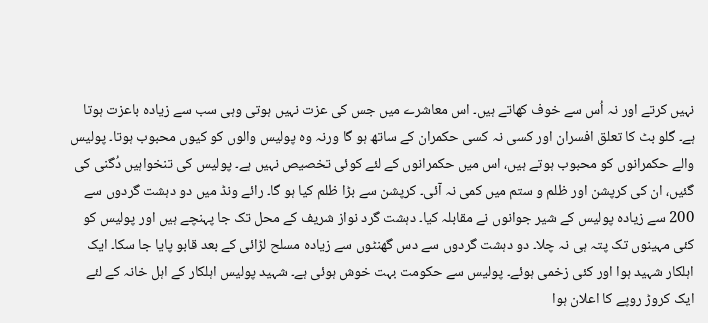نہیں کرتے اور نہ اُس سے خوف کھاتے ہیں۔ اس معاشرے میں جس کی عزت نہیں ہوتی وہی سب سے زیادہ باعزت ہوتا ہے۔ گلو بٹ کا تعلق افسران اور کسی نہ کسی حکمران کے ساتھ ہو گا ورنہ وہ پولیس والوں کو کیوں محبوب ہوتا۔ پولیس والے حکمرانوں کو محبوب ہوتے ہیں، اس میں حکمرانوں کے لئے کوئی تخصیص نہیں ہے۔ پولیس کی تنخواہیں دُگنی کی گئیں، ان کی کرپشن اور ظلم و ستم میں کمی نہ آئی۔ کرپشن سے بڑا ظلم کیا ہو گا۔ رائے ونڈ میں دو دہشت گردوں سے 200 سے زیادہ پولیس کے شیر جوانوں نے مقابلہ کیا۔ دہشت گرد نواز شریف کے محل تک جا پہنچے ہیں اور پولیس کو کئی مہینوں تک پتہ ہی نہ چلا۔ دو دہشت گردوں سے دس گھنٹوں سے زیادہ مسلح لڑائی کے بعد قابو پایا جا سکا۔ ایک اہلکار شہید ہوا اور کئی زخمی ہوئے۔ پولیس سے حکومت بہت خوش ہوئی ہے۔ شہید پولیس اہلکار کے اہل خانہ کے لئے ایک کروڑ روپے کا اعلان ہوا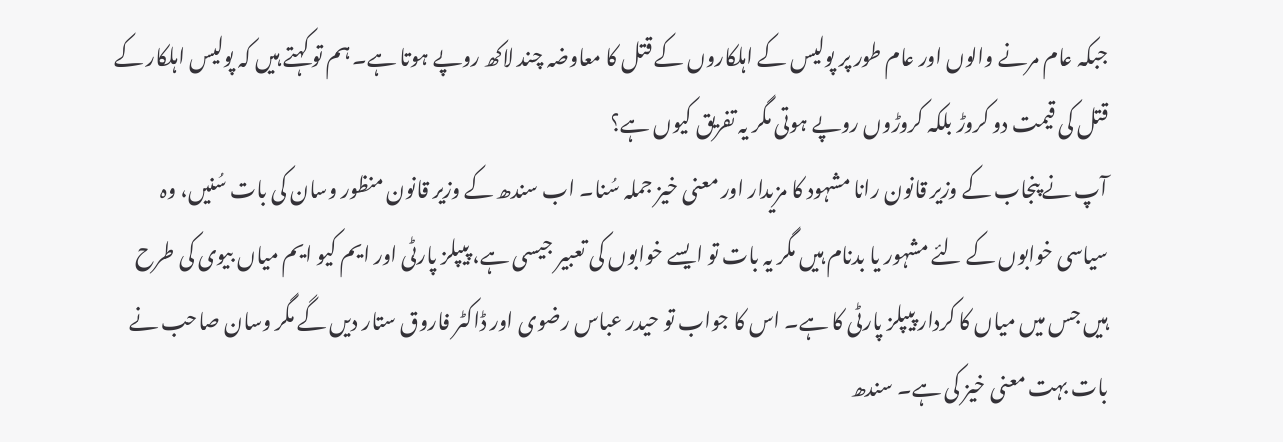جبکہ عام مرنے والوں اور عام طور پر پولیس کے اہلکاروں کے قتل کا معاوضہ چند لاکھ روپے ہوتا ہے۔ ہم تو کہتے ہیں کہ پولیس اہلکار کے قتل کی قیمت دو کروڑ بلکہ کروڑوں روپے ہوتی مگر یہ تفریق کیوں ہے؟
آپ نے پنجاب کے وزیر قانون رانا مشہود کا مزیدار اور معنی خیز جملہ سُنا۔ اب سندھ کے وزیر قانون منظور وسان کی بات سُنیں، وہ سیاسی خوابوں کے لئے مشہور یا بدنام ہیں مگر یہ بات تو ایسے خوابوں کی تعبیر جیسی ہے، پیپلز پارٹی اور ایم کیو ایم میاں بیوی کی طرح ہیں جس میں میاں کا کردار پیپلز پارٹی کا ہے۔ اس کا جواب تو حیدر عباس رضوی اور ڈاکٹر فاروق ستار دیں گے مگر وسان صاحب نے بات بہت معنی خیز کی ہے۔ سندھ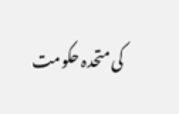کی متحدہ حکومت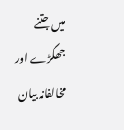میں جتنے جھگڑے اور مخالفانہ بیان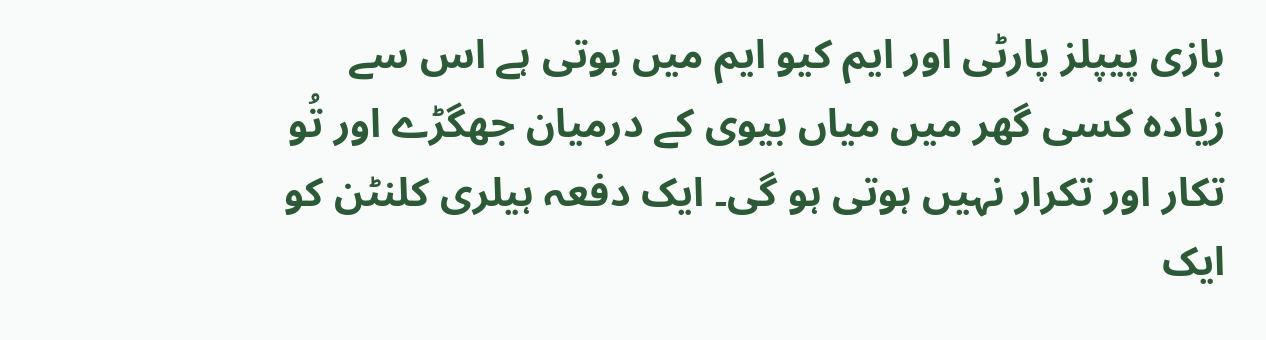بازی پیپلز پارٹی اور ایم کیو ایم میں ہوتی ہے اس سے زیادہ کسی گھر میں میاں بیوی کے درمیان جھگڑے اور تُو تکار اور تکرار نہیں ہوتی ہو گی۔ ایک دفعہ ہیلری کلنٹن کو ایک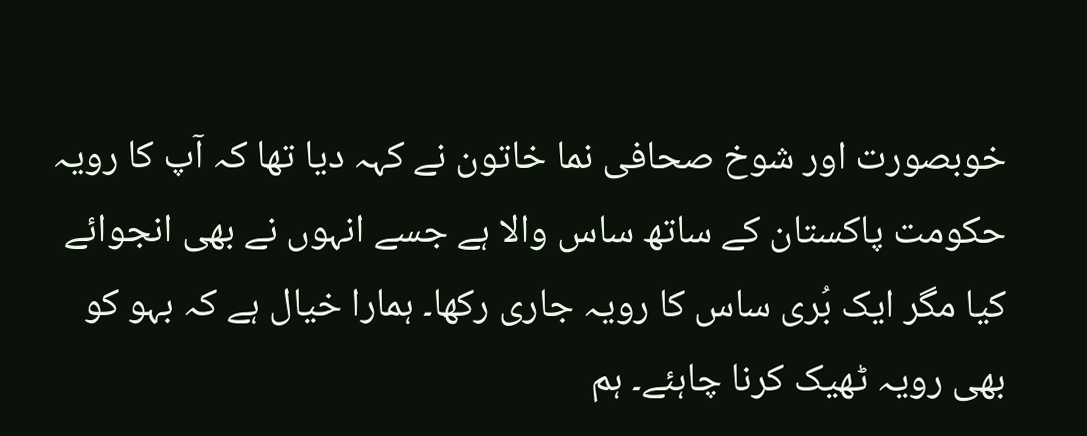خوبصورت اور شوخ صحافی نما خاتون نے کہہ دیا تھا کہ آپ کا رویہ حکومت پاکستان کے ساتھ ساس والا ہے جسے انہوں نے بھی انجوائے کیا مگر ایک بُری ساس کا رویہ جاری رکھا۔ ہمارا خیال ہے کہ بہو کو بھی رویہ ٹھیک کرنا چاہئے۔ ہم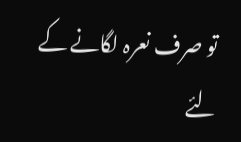تو صرف نعرہ لگانے کے لئے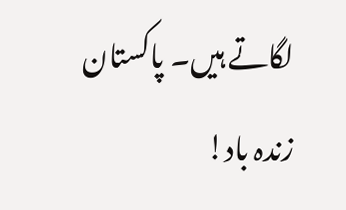لگاتے ہیں۔ پاکستان زندہ باد!